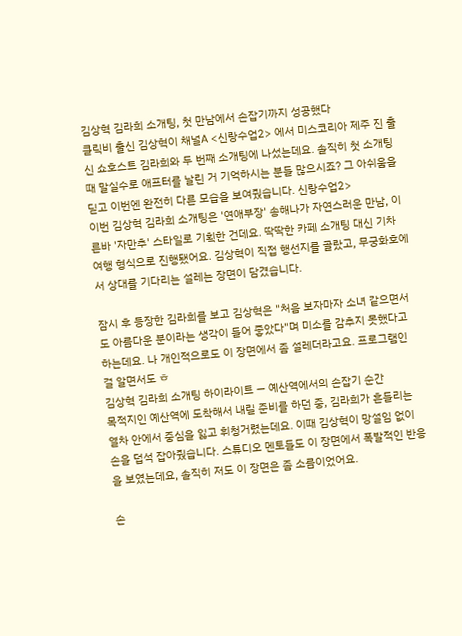김상혁 김라희 소개팅, 첫 만남에서 손잡기까지 성공했다
클릭비 출신 김상혁이 채널A <신랑수업2> 에서 미스코리아 제주 진 출신 쇼호스트 김라희와 두 번째 소개팅에 나섰는데요. 솔직히 첫 소개팅 때 말실수로 애프터를 날린 거 기억하시는 분들 많으시죠? 그 아쉬움을 딛고 이번엔 완전히 다른 모습을 보여줬습니다. 신랑수업2>
이번 김상혁 김라희 소개팅은 '연애부장' 송해나가 자연스러운 만남, 이른바 '자만추' 스타일로 기획한 건데요. 딱딱한 카페 소개팅 대신 기차 여행 형식으로 진행됐어요. 김상혁이 직접 행선지를 골랐고, 무궁화호에서 상대를 기다리는 설레는 장면이 담겼습니다.

잠시 후 등장한 김라희를 보고 김상혁은 "처음 보자마자 소녀 같으면서도 아름다운 분이라는 생각이 들어 좋았다"며 미소를 감추지 못했다고 하는데요. 나 개인적으로도 이 장면에서 좀 설레더라고요. 프로그램인 걸 알면서도 ㅎ
김상혁 김라희 소개팅 하이라이트 — 예산역에서의 손잡기 순간
목적지인 예산역에 도착해서 내릴 준비를 하던 중, 김라희가 흔들리는 열차 안에서 중심을 잃고 휘청거렸는데요. 이때 김상혁이 망설임 없이 손을 덥석 잡아줬습니다. 스튜디오 멘토들도 이 장면에서 폭발적인 반응을 보였는데요, 솔직히 저도 이 장면은 좀 소름이었어요.

손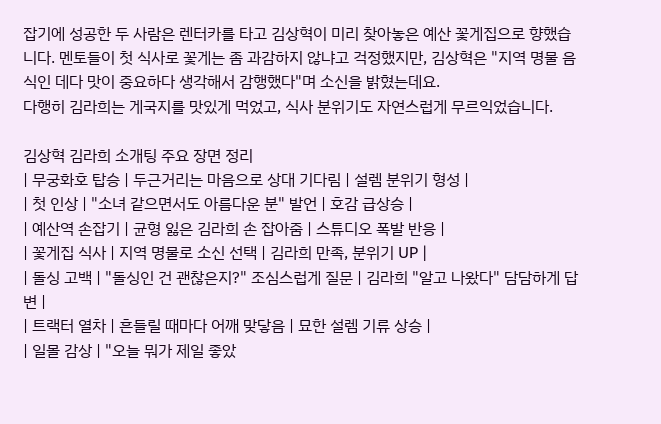잡기에 성공한 두 사람은 렌터카를 타고 김상혁이 미리 찾아놓은 예산 꽃게집으로 향했습니다. 멘토들이 첫 식사로 꽃게는 좀 과감하지 않냐고 걱정했지만, 김상혁은 "지역 명물 음식인 데다 맛이 중요하다 생각해서 감행했다"며 소신을 밝혔는데요.
다행히 김라희는 게국지를 맛있게 먹었고, 식사 분위기도 자연스럽게 무르익었습니다.

김상혁 김라희 소개팅 주요 장면 정리
| 무궁화호 탑승 | 두근거리는 마음으로 상대 기다림 | 설렘 분위기 형성 |
| 첫 인상 | "소녀 같으면서도 아름다운 분" 발언 | 호감 급상승 |
| 예산역 손잡기 | 균형 잃은 김라희 손 잡아줌 | 스튜디오 폭발 반응 |
| 꽃게집 식사 | 지역 명물로 소신 선택 | 김라희 만족, 분위기 UP |
| 돌싱 고백 | "돌싱인 건 괜찮은지?" 조심스럽게 질문 | 김라희 "알고 나왔다" 담담하게 답변 |
| 트랙터 열차 | 흔들릴 때마다 어깨 맞닿음 | 묘한 설렘 기류 상승 |
| 일몰 감상 | "오늘 뭐가 제일 좋았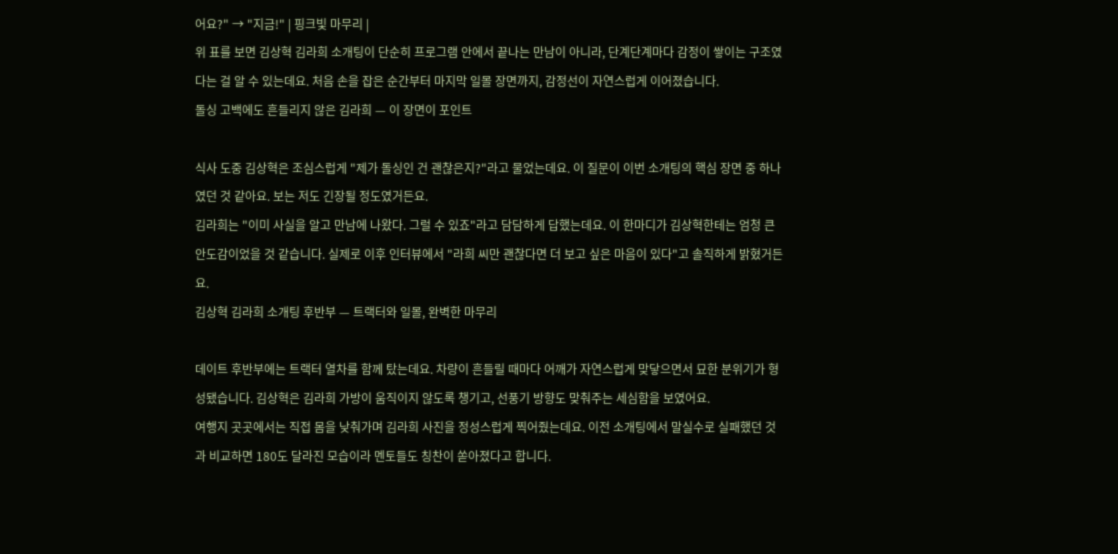어요?" → "지금!" | 핑크빛 마무리 |
위 표를 보면 김상혁 김라희 소개팅이 단순히 프로그램 안에서 끝나는 만남이 아니라, 단계단계마다 감정이 쌓이는 구조였다는 걸 알 수 있는데요. 처음 손을 잡은 순간부터 마지막 일몰 장면까지, 감정선이 자연스럽게 이어졌습니다.
돌싱 고백에도 흔들리지 않은 김라희 — 이 장면이 포인트

식사 도중 김상혁은 조심스럽게 "제가 돌싱인 건 괜찮은지?"라고 물었는데요. 이 질문이 이번 소개팅의 핵심 장면 중 하나였던 것 같아요. 보는 저도 긴장될 정도였거든요.
김라희는 "이미 사실을 알고 만남에 나왔다. 그럴 수 있죠"라고 담담하게 답했는데요. 이 한마디가 김상혁한테는 엄청 큰 안도감이었을 것 같습니다. 실제로 이후 인터뷰에서 "라희 씨만 괜찮다면 더 보고 싶은 마음이 있다"고 솔직하게 밝혔거든요.
김상혁 김라희 소개팅 후반부 — 트랙터와 일몰, 완벽한 마무리

데이트 후반부에는 트랙터 열차를 함께 탔는데요. 차량이 흔들릴 때마다 어깨가 자연스럽게 맞닿으면서 묘한 분위기가 형성됐습니다. 김상혁은 김라희 가방이 움직이지 않도록 챙기고, 선풍기 방향도 맞춰주는 세심함을 보였어요.
여행지 곳곳에서는 직접 몸을 낮춰가며 김라희 사진을 정성스럽게 찍어줬는데요. 이전 소개팅에서 말실수로 실패했던 것과 비교하면 180도 달라진 모습이라 멘토들도 칭찬이 쏟아졌다고 합니다.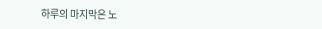하루의 마지막은 노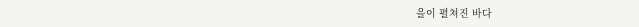을이 펼쳐진 바다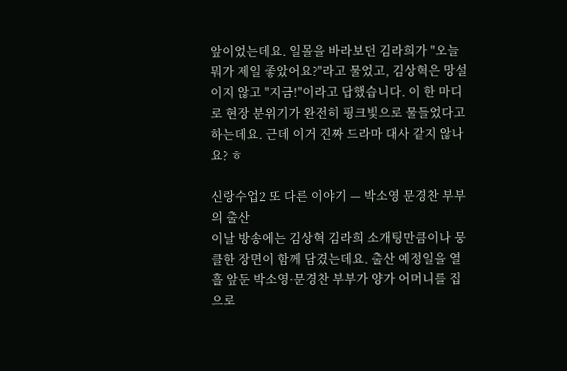앞이었는데요. 일몰을 바라보던 김라희가 "오늘 뭐가 제일 좋았어요?"라고 물었고, 김상혁은 망설이지 않고 "지금!"이라고 답했습니다. 이 한 마디로 현장 분위기가 완전히 핑크빛으로 물들었다고 하는데요. 근데 이거 진짜 드라마 대사 같지 않나요? ㅎ

신랑수업2 또 다른 이야기 — 박소영 문경찬 부부의 출산
이날 방송에는 김상혁 김라희 소개팅만큼이나 뭉클한 장면이 함께 담겼는데요. 출산 예정일을 열흘 앞둔 박소영·문경찬 부부가 양가 어머니를 집으로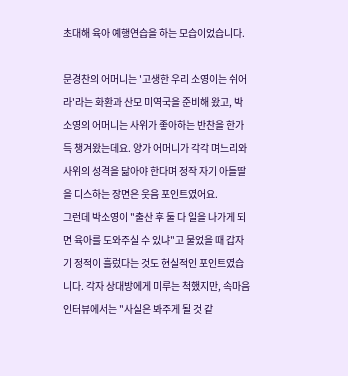초대해 육아 예행연습을 하는 모습이었습니다.

문경찬의 어머니는 '고생한 우리 소영이는 쉬어라'라는 화환과 산모 미역국을 준비해 왔고, 박소영의 어머니는 사위가 좋아하는 반찬을 한가득 챙겨왔는데요. 양가 어머니가 각각 며느리와 사위의 성격을 닮아야 한다며 정작 자기 아들딸을 디스하는 장면은 웃음 포인트였어요.
그런데 박소영이 "출산 후 둘 다 일을 나가게 되면 육아를 도와주실 수 있냐"고 물었을 때 갑자기 정적이 흘렀다는 것도 현실적인 포인트였습니다. 각자 상대방에게 미루는 척했지만, 속마음 인터뷰에서는 "사실은 봐주게 될 것 같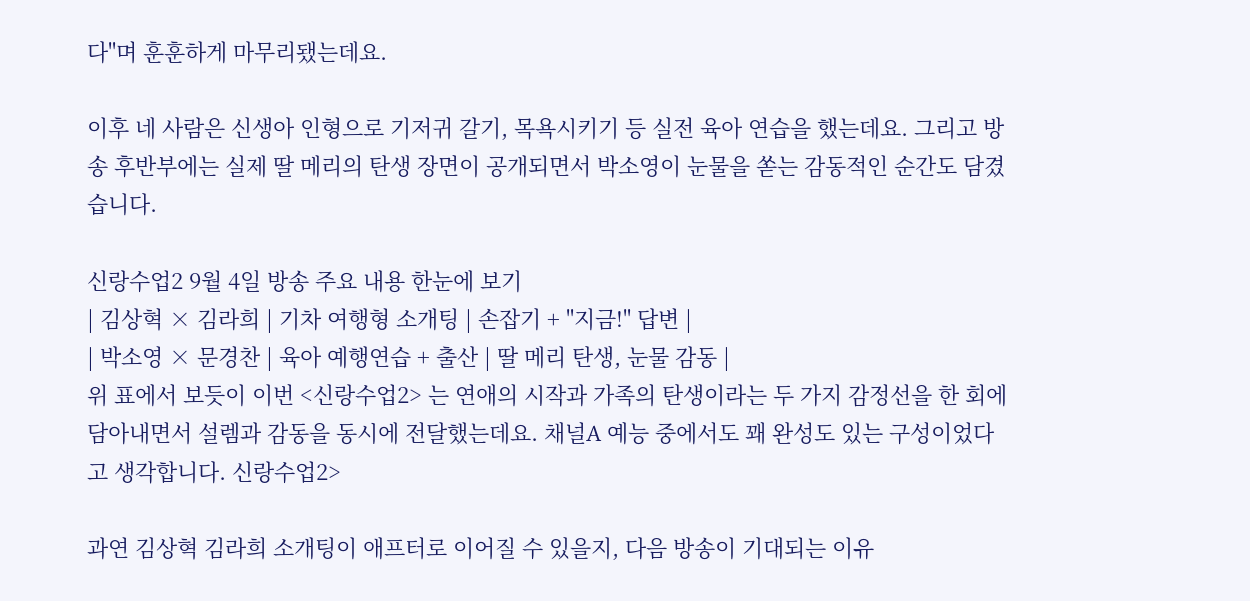다"며 훈훈하게 마무리됐는데요.

이후 네 사람은 신생아 인형으로 기저귀 갈기, 목욕시키기 등 실전 육아 연습을 했는데요. 그리고 방송 후반부에는 실제 딸 메리의 탄생 장면이 공개되면서 박소영이 눈물을 쏟는 감동적인 순간도 담겼습니다.

신랑수업2 9월 4일 방송 주요 내용 한눈에 보기
| 김상혁 × 김라희 | 기차 여행형 소개팅 | 손잡기 + "지금!" 답변 |
| 박소영 × 문경찬 | 육아 예행연습 + 출산 | 딸 메리 탄생, 눈물 감동 |
위 표에서 보듯이 이번 <신랑수업2> 는 연애의 시작과 가족의 탄생이라는 두 가지 감정선을 한 회에 담아내면서 설렘과 감동을 동시에 전달했는데요. 채널A 예능 중에서도 꽤 완성도 있는 구성이었다고 생각합니다. 신랑수업2>

과연 김상혁 김라희 소개팅이 애프터로 이어질 수 있을지, 다음 방송이 기대되는 이유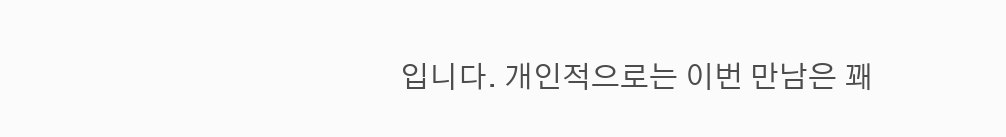입니다. 개인적으로는 이번 만남은 꽤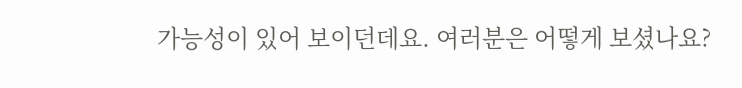가능성이 있어 보이던데요. 여러분은 어떻게 보셨나요?